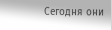Сегодня они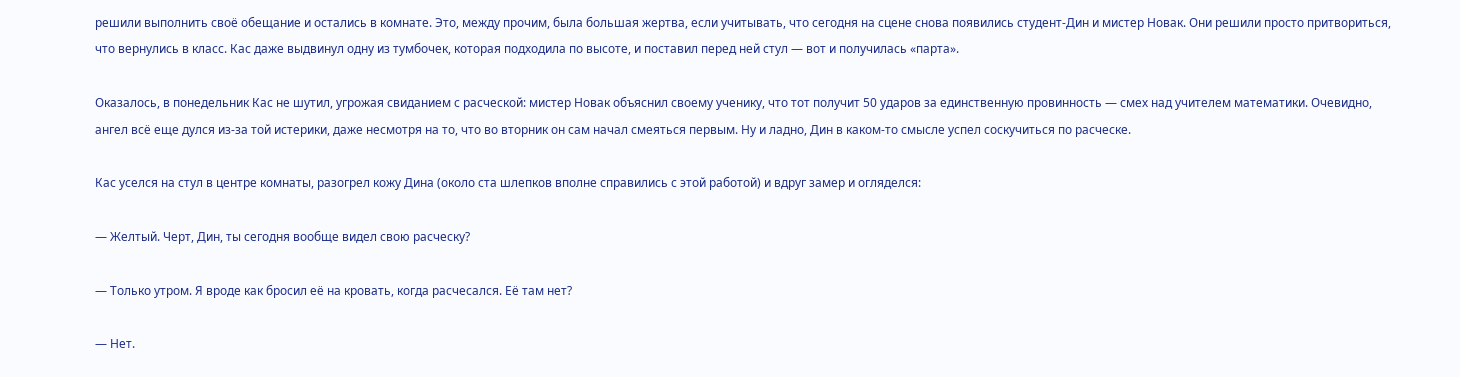решили выполнить своё обещание и остались в комнате. Это, между прочим, была большая жертва, если учитывать, что сегодня на сцене снова появились студент-Дин и мистер Новак. Они решили просто притвориться, что вернулись в класс. Кас даже выдвинул одну из тумбочек, которая подходила по высоте, и поставил перед ней стул — вот и получилась «парта».

Оказалось, в понедельник Кас не шутил, угрожая свиданием с расческой: мистер Новак объяснил своему ученику, что тот получит 50 ударов за единственную провинность — смех над учителем математики. Очевидно, ангел всё еще дулся из-за той истерики, даже несмотря на то, что во вторник он сам начал смеяться первым. Ну и ладно, Дин в каком-то смысле успел соскучиться по расческе.

Кас уселся на стул в центре комнаты, разогрел кожу Дина (около ста шлепков вполне справились с этой работой) и вдруг замер и огляделся:

— Желтый. Черт, Дин, ты сегодня вообще видел свою расческу?

— Только утром. Я вроде как бросил её на кровать, когда расчесался. Её там нет?

— Нет.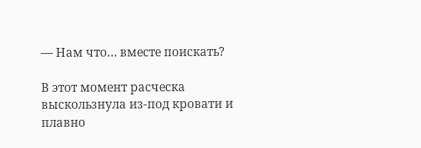— Нам что… вместе поискать?

В этот момент расческа выскользнула из-под кровати и плавно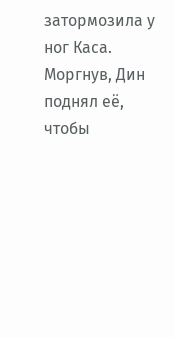затормозила у ног Каса. Моргнув, Дин поднял её, чтобы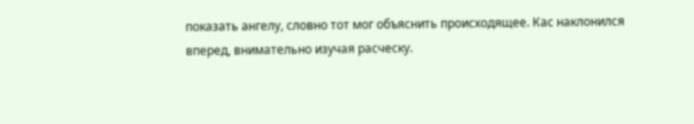показать ангелу, словно тот мог объяснить происходящее. Кас наклонился вперед, внимательно изучая расческу.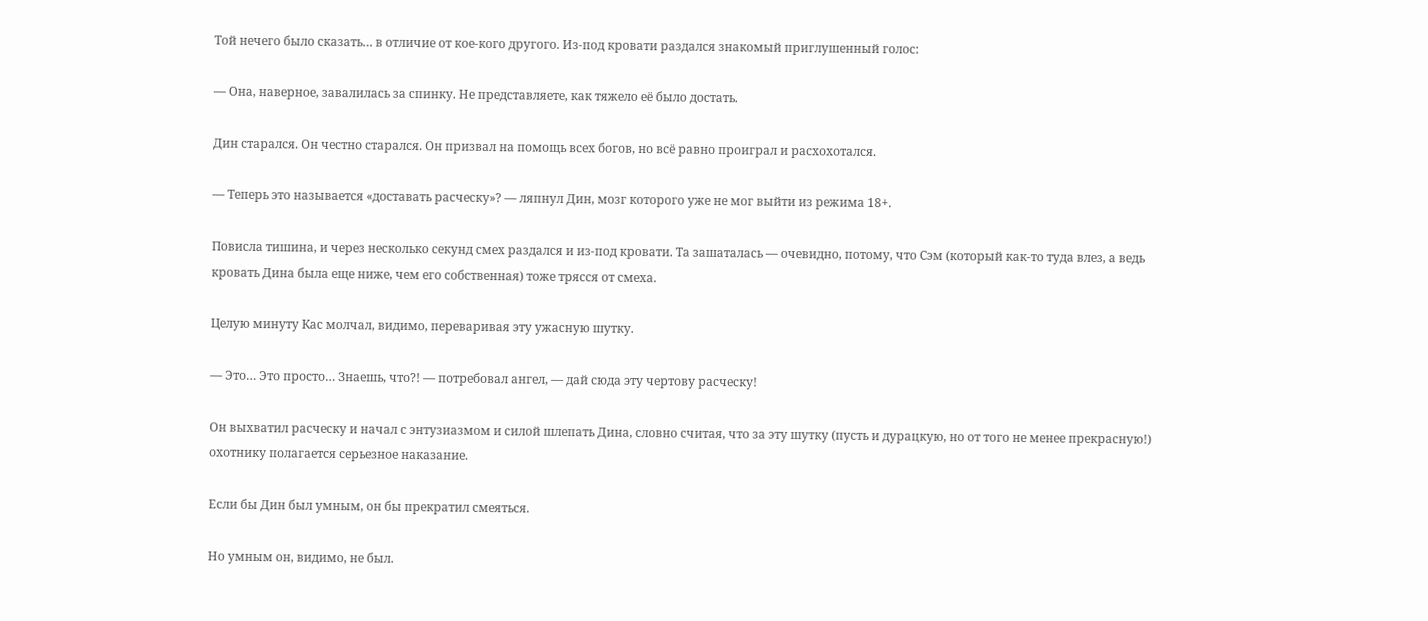Той нечего было сказать… в отличие от кое-кого другого. Из-под кровати раздался знакомый приглушенный голос:

— Она, наверное, завалилась за спинку. Не представляете, как тяжело её было достать.

Дин старался. Он честно старался. Он призвал на помощь всех богов, но всё равно проиграл и расхохотался.

— Теперь это называется «доставать расческу»? — ляпнул Дин, мозг которого уже не мог выйти из режима 18+.

Повисла тишина, и через несколько секунд смех раздался и из-под кровати. Та зашаталась — очевидно, потому, что Сэм (который как-то туда влез, а ведь кровать Дина была еще ниже, чем его собственная) тоже трясся от смеха.

Целую минуту Кас молчал, видимо, переваривая эту ужасную шутку.

— Это… Это просто… Знаешь, что?! — потребовал ангел, — дай сюда эту чертову расческу!

Он выхватил расческу и начал с энтузиазмом и силой шлепать Дина, словно считая, что за эту шутку (пусть и дурацкую, но от того не менее прекрасную!) охотнику полагается серьезное наказание.

Если бы Дин был умным, он бы прекратил смеяться.

Но умным он, видимо, не был.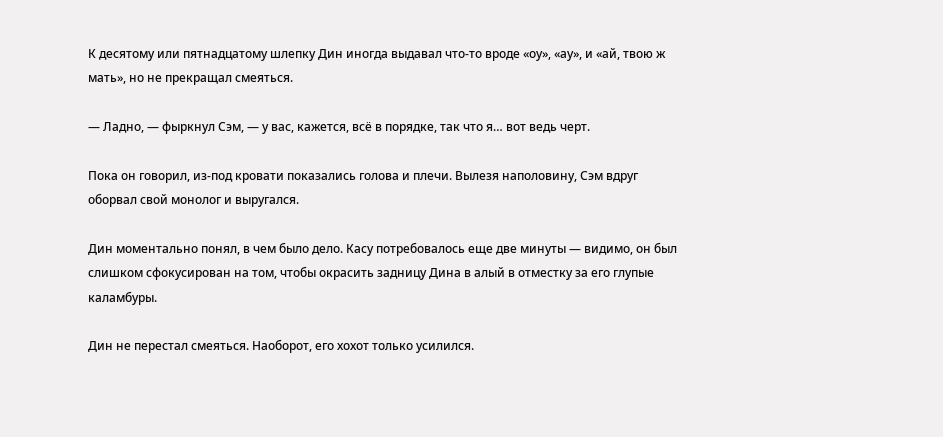К десятому или пятнадцатому шлепку Дин иногда выдавал что-то вроде «оу», «ау», и «ай, твою ж мать», но не прекращал смеяться.

— Ладно, — фыркнул Сэм, — у вас, кажется, всё в порядке, так что я… вот ведь черт.

Пока он говорил, из-под кровати показались голова и плечи. Вылезя наполовину, Сэм вдруг оборвал свой монолог и выругался.

Дин моментально понял, в чем было дело. Касу потребовалось еще две минуты — видимо, он был слишком сфокусирован на том, чтобы окрасить задницу Дина в алый в отместку за его глупые каламбуры.

Дин не перестал смеяться. Наоборот, его хохот только усилился.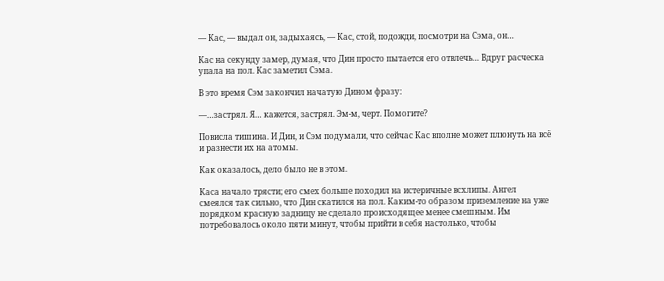— Кас, — выдал он, задыхаясь, — Кас, стой, подожди, посмотри на Сэма, он…

Кас на секунду замер, думая, что Дин просто пытается его отвлечь… Вдруг расческа упала на пол. Кас заметил Сэма.

В это время Сэм закончил начатую Дином фразу:

—…застрял. Я… кажется, застрял. Эм-м, черт. Помогите?

Повисла тишина. И Дин, и Сэм подумали, что сейчас Кас вполне может плюнуть на всё и разнести их на атомы.

Как оказалось, дело было не в этом.

Каса начало трясти; его смех больше походил на истеричные всхлипы. Ангел смеялся так сильно, что Дин скатился на пол. Каким-то образом приземление на уже порядком красную задницу не сделало происходящее менее смешным. Им потребовалось около пяти минут, чтобы прийти в себя настолько, чтобы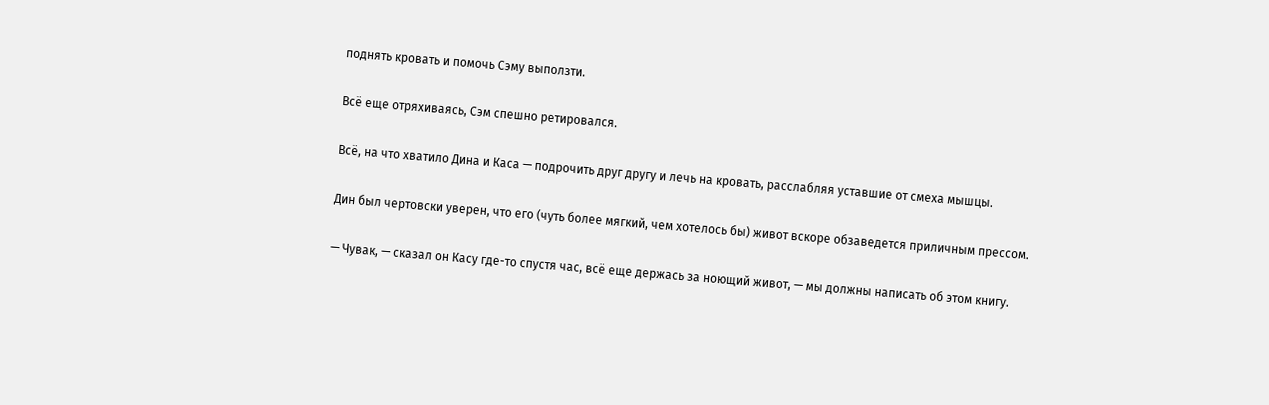поднять кровать и помочь Сэму выползти.

Всё еще отряхиваясь, Сэм спешно ретировался.

Всё, на что хватило Дина и Каса — подрочить друг другу и лечь на кровать, расслабляя уставшие от смеха мышцы.

Дин был чертовски уверен, что его (чуть более мягкий, чем хотелось бы) живот вскоре обзаведется приличным прессом.

— Чувак, — сказал он Касу где-то спустя час, всё еще держась за ноющий живот, — мы должны написать об этом книгу.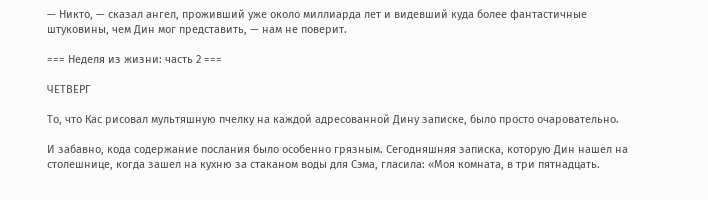— Никто, — сказал ангел, проживший уже около миллиарда лет и видевший куда более фантастичные штуковины, чем Дин мог представить, — нам не поверит.

=== Неделя из жизни: часть 2 ===

ЧЕТВЕРГ

То, что Кас рисовал мультяшную пчелку на каждой адресованной Дину записке, было просто очаровательно.

И забавно, кода содержание послания было особенно грязным. Сегодняшняя записка, которую Дин нашел на столешнице, когда зашел на кухню за стаканом воды для Сэма, гласила: «Моя комната, в три пятнадцать.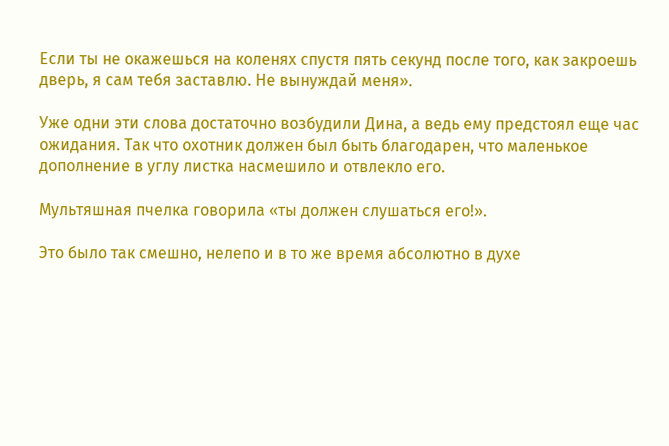Если ты не окажешься на коленях спустя пять секунд после того, как закроешь дверь, я сам тебя заставлю. Не вынуждай меня».

Уже одни эти слова достаточно возбудили Дина, а ведь ему предстоял еще час ожидания. Так что охотник должен был быть благодарен, что маленькое дополнение в углу листка насмешило и отвлекло его.

Мультяшная пчелка говорила «ты должен слушаться его!».

Это было так смешно, нелепо и в то же время абсолютно в духе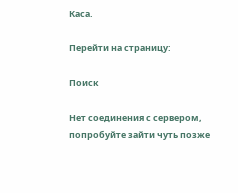Каса.

Перейти на страницу:

Поиск

Нет соединения с сервером, попробуйте зайти чуть позже